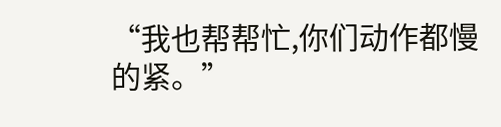“我也帮帮忙,你们动作都慢的紧。”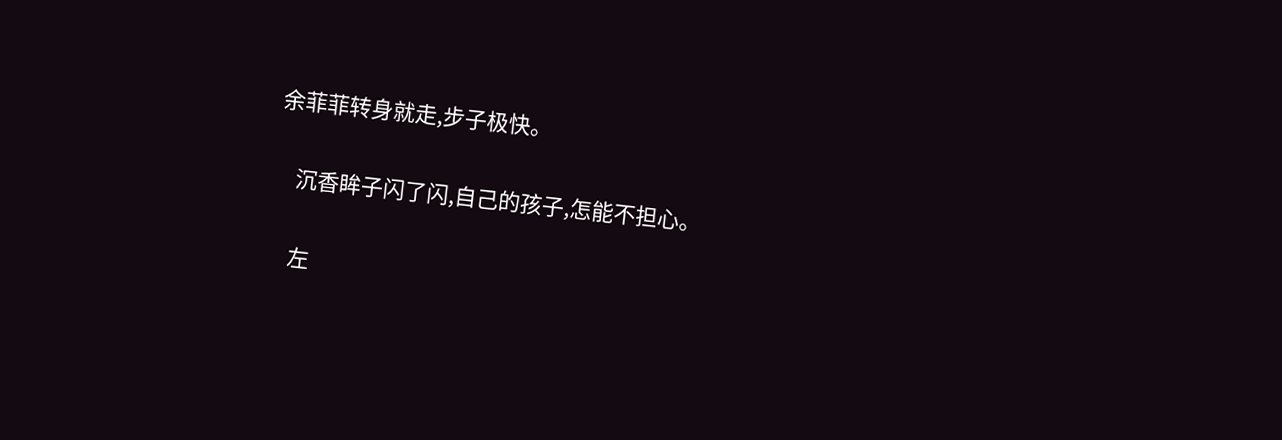余菲菲转身就走,步子极快。

    沉香眸子闪了闪,自己的孩子,怎能不担心。

    左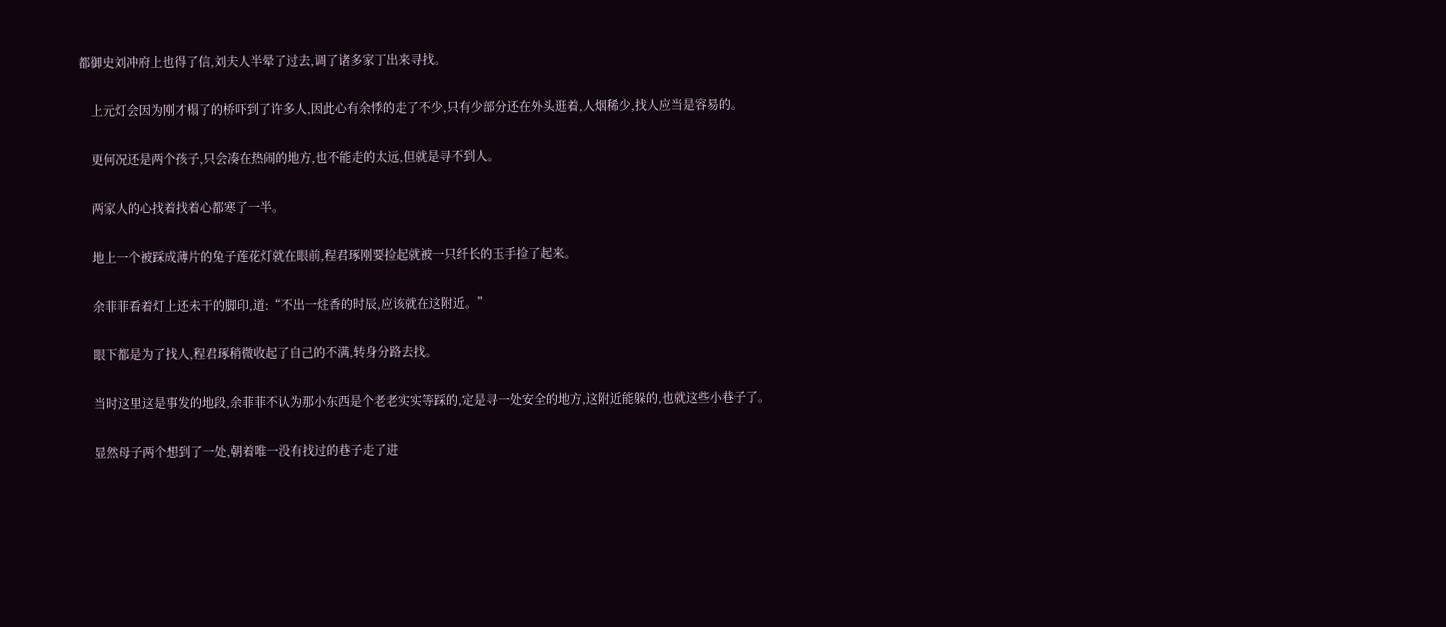都御史刘冲府上也得了信,刘夫人半晕了过去,调了诸多家丁出来寻找。

    上元灯会因为刚才榻了的桥吓到了许多人,因此心有余悸的走了不少,只有少部分还在外头逛着,人烟稀少,找人应当是容易的。

    更何况还是两个孩子,只会凑在热闹的地方,也不能走的太远,但就是寻不到人。

    两家人的心找着找着心都寒了一半。

    地上一个被踩成薄片的兔子莲花灯就在眼前,程君琢刚要捡起就被一只纤长的玉手捡了起来。

    余菲菲看着灯上还未干的脚印,道:“不出一炷香的时辰,应该就在这附近。”

    眼下都是为了找人,程君琢稍微收起了自己的不满,转身分路去找。

    当时这里这是事发的地段,余菲菲不认为那小东西是个老老实实等踩的,定是寻一处安全的地方,这附近能躲的,也就这些小巷子了。

    显然母子两个想到了一处,朝着唯一没有找过的巷子走了进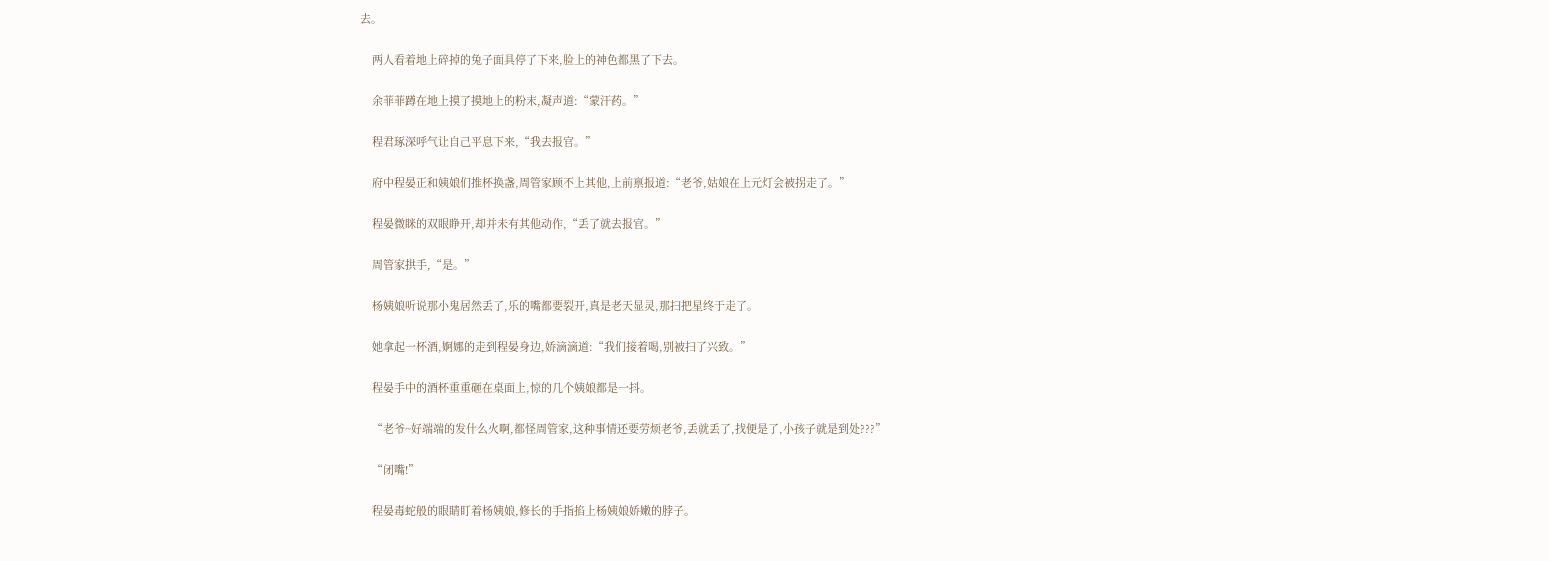去。

    两人看着地上碎掉的兔子面具停了下来,脸上的神色都黑了下去。

    余菲菲蹲在地上摸了摸地上的粉末,凝声道:“蒙汗药。”

    程君琢深呼气让自己平息下来,“我去报官。”

    府中程晏正和姨娘们推杯换盏,周管家顾不上其他,上前禀报道:“老爷,姑娘在上元灯会被拐走了。”

    程晏微眯的双眼睁开,却并未有其他动作,“丢了就去报官。”

    周管家拱手,“是。”

    杨姨娘听说那小鬼居然丢了,乐的嘴都要裂开,真是老天显灵,那扫把星终于走了。

    她拿起一杯酒,婀娜的走到程晏身边,娇滴滴道:“我们接着喝,别被扫了兴致。”

    程晏手中的酒杯重重砸在桌面上,惊的几个姨娘都是一抖。

    “老爷~好端端的发什么火啊,都怪周管家,这种事情还要劳烦老爷,丢就丢了,找便是了,小孩子就是到处???”

    “闭嘴!”

    程晏毒蛇般的眼睛盯着杨姨娘,修长的手指掐上杨姨娘娇嫩的脖子。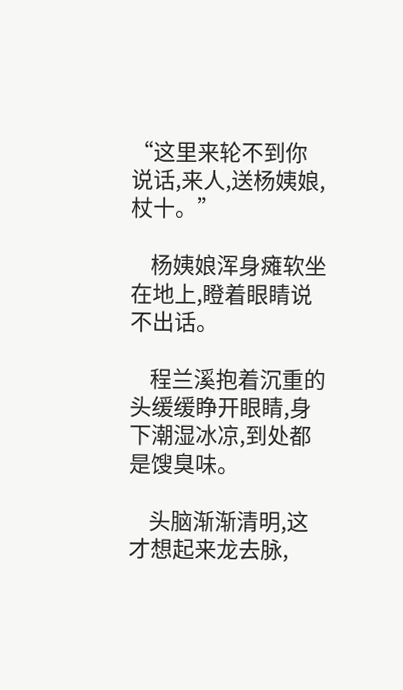“这里来轮不到你说话,来人,送杨姨娘,杖十。”

    杨姨娘浑身瘫软坐在地上,瞪着眼睛说不出话。

    程兰溪抱着沉重的头缓缓睁开眼睛,身下潮湿冰凉,到处都是馊臭味。

    头脑渐渐清明,这才想起来龙去脉,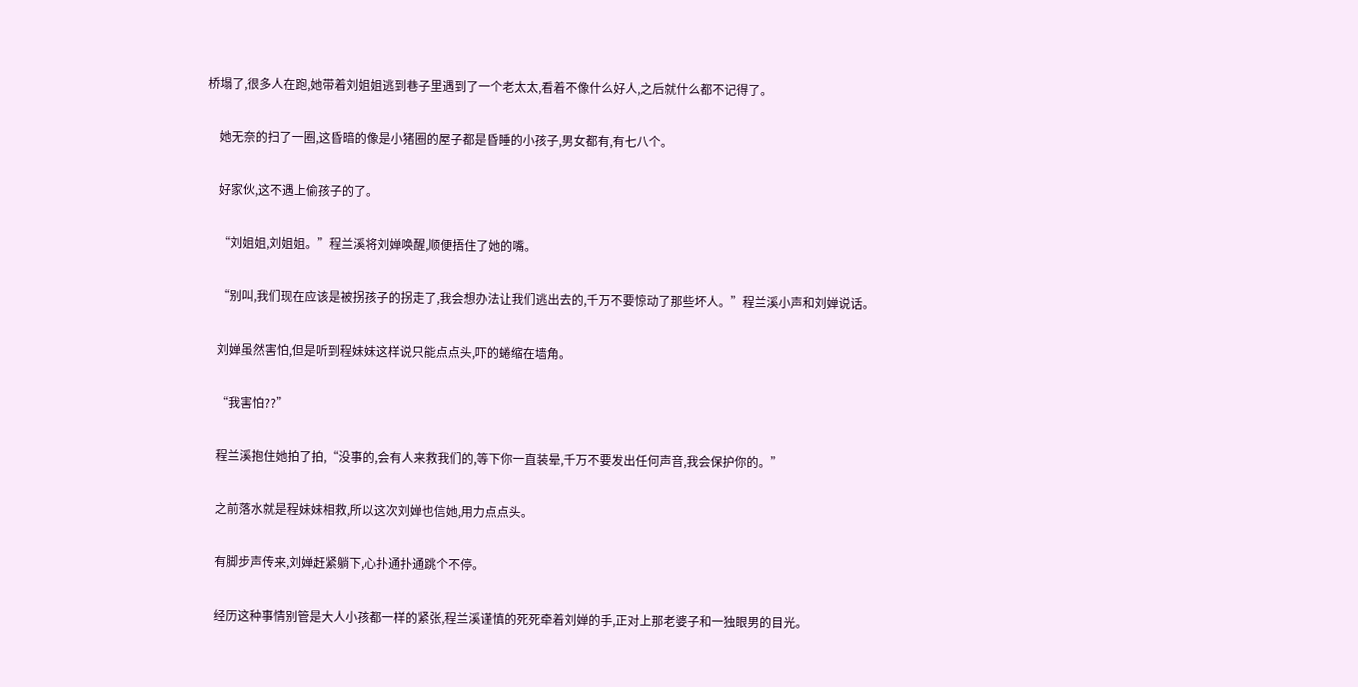桥塌了,很多人在跑,她带着刘姐姐逃到巷子里遇到了一个老太太,看着不像什么好人,之后就什么都不记得了。

    她无奈的扫了一圈,这昏暗的像是小猪圈的屋子都是昏睡的小孩子,男女都有,有七八个。

    好家伙,这不遇上偷孩子的了。

    “刘姐姐,刘姐姐。”程兰溪将刘婵唤醒,顺便捂住了她的嘴。

    “别叫,我们现在应该是被拐孩子的拐走了,我会想办法让我们逃出去的,千万不要惊动了那些坏人。”程兰溪小声和刘婵说话。

    刘婵虽然害怕,但是听到程妹妹这样说只能点点头,吓的蜷缩在墙角。

    “我害怕??”

    程兰溪抱住她拍了拍,“没事的,会有人来救我们的,等下你一直装晕,千万不要发出任何声音,我会保护你的。”

    之前落水就是程妹妹相救,所以这次刘婵也信她,用力点点头。

    有脚步声传来,刘婵赶紧躺下,心扑通扑通跳个不停。

    经历这种事情别管是大人小孩都一样的紧张,程兰溪谨慎的死死牵着刘婵的手,正对上那老婆子和一独眼男的目光。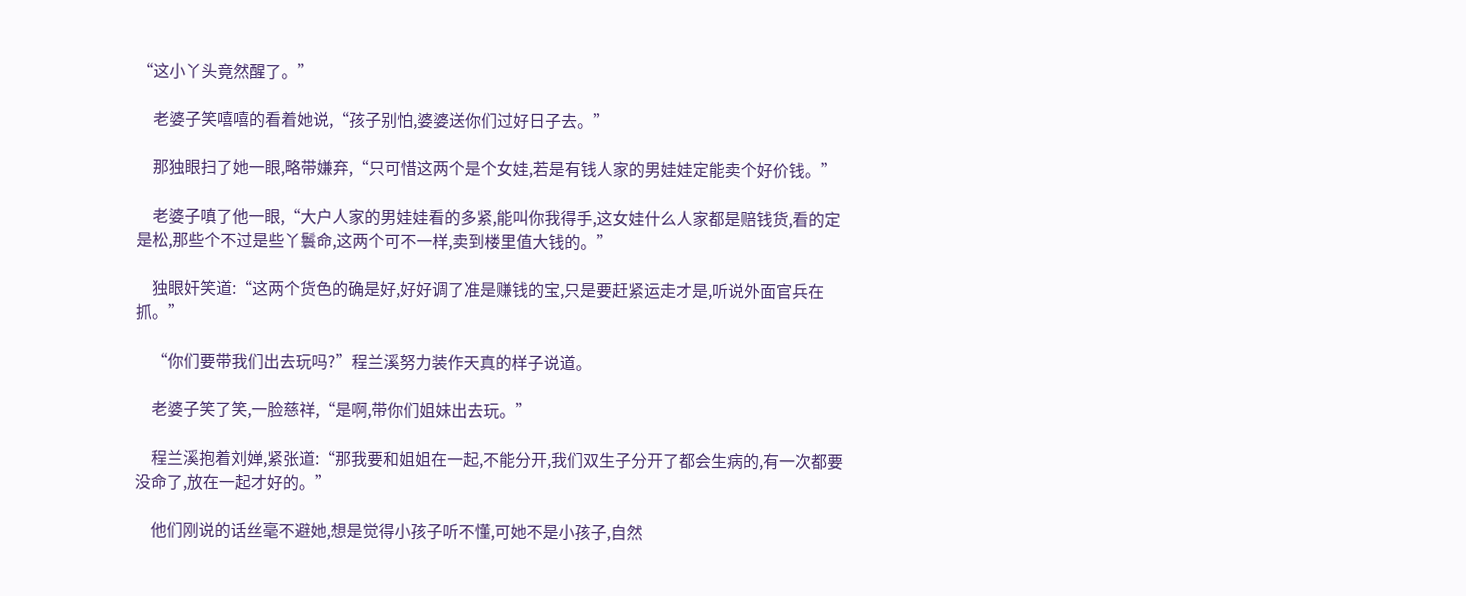“这小丫头竟然醒了。”

    老婆子笑嘻嘻的看着她说,“孩子别怕,婆婆送你们过好日子去。”

    那独眼扫了她一眼,略带嫌弃,“只可惜这两个是个女娃,若是有钱人家的男娃娃定能卖个好价钱。”

    老婆子嗔了他一眼,“大户人家的男娃娃看的多紧,能叫你我得手,这女娃什么人家都是赔钱货,看的定是松,那些个不过是些丫鬟命,这两个可不一样,卖到楼里值大钱的。”

    独眼奸笑道:“这两个货色的确是好,好好调了准是赚钱的宝,只是要赶紧运走才是,听说外面官兵在抓。”

    “你们要带我们出去玩吗?”程兰溪努力装作天真的样子说道。

    老婆子笑了笑,一脸慈祥,“是啊,带你们姐妹出去玩。”

    程兰溪抱着刘婵,紧张道:“那我要和姐姐在一起,不能分开,我们双生子分开了都会生病的,有一次都要没命了,放在一起才好的。”

    他们刚说的话丝毫不避她,想是觉得小孩子听不懂,可她不是小孩子,自然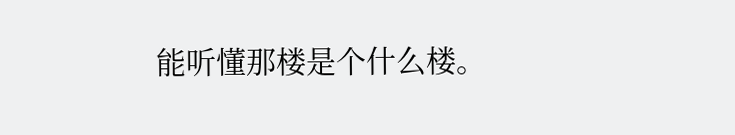能听懂那楼是个什么楼。